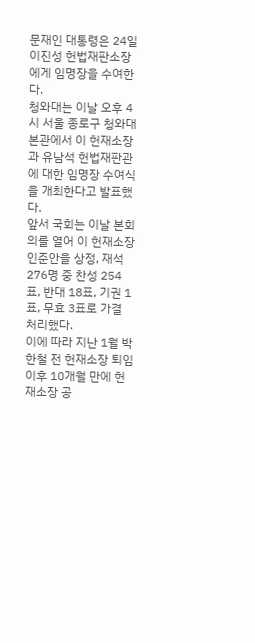문재인 대통령은 24일 이진성 헌법재판소장에게 임명장을 수여한다.
청와대는 이날 오후 4시 서울 종로구 청와대 본관에서 이 헌재소장과 유남석 헌법재판관에 대한 임명장 수여식을 개최한다고 발표했다.
앞서 국회는 이날 본회의를 열어 이 헌재소장 인준안을 상정, 재석 276명 중 찬성 254표, 반대 18표, 기권 1표, 무효 3표로 가결 처리했다.
이에 따라 지난 1월 박한철 전 헌재소장 퇴임 이후 10개월 만에 헌재소장 공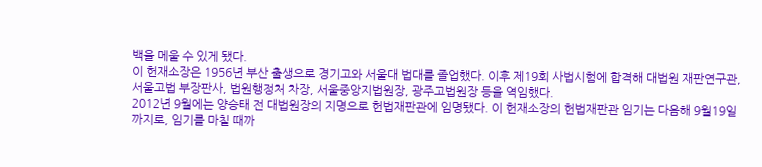백을 메울 수 있게 됐다.
이 헌재소장은 1956년 부산 출생으로 경기고와 서울대 법대를 졸업했다. 이후 제19회 사법시험에 합격해 대법원 재판연구관, 서울고법 부장판사, 법원행정처 차장, 서울중앙지법원장, 광주고법원장 등을 역임했다.
2012년 9월에는 양승태 전 대법원장의 지명으로 헌법재판관에 임명됐다. 이 헌재소장의 헌법재판관 임기는 다음해 9월19일까지로, 임기를 마칠 때까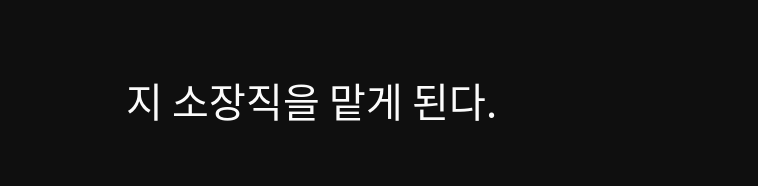지 소장직을 맡게 된다.